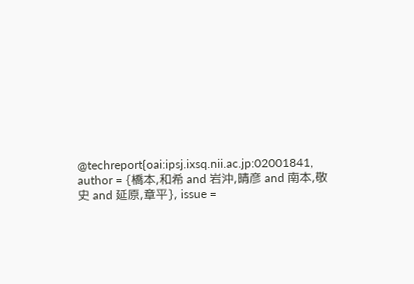@techreport{oai:ipsj.ixsq.nii.ac.jp:02001841, author = {橋本,和希 and 岩沖,晴彦 and 南本,敬史 and 延原,章平}, issue =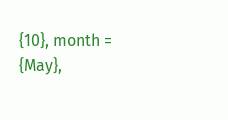{10}, month = {May},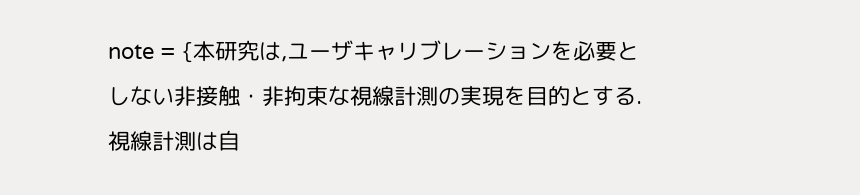note = {本研究は,ユーザキャリブレーションを必要としない非接触・非拘束な視線計測の実現を目的とする.視線計測は自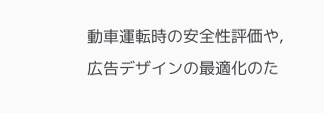動車運転時の安全性評価や,広告デザインの最適化のた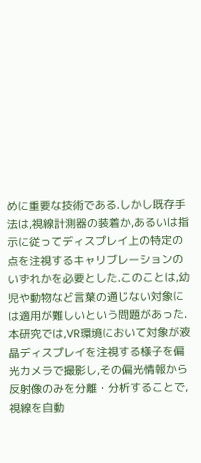めに重要な技術である.しかし既存手法は,視線計測器の装着か,あるいは指示に従ってディスプレイ上の特定の点を注視するキャリブレーションのいずれかを必要とした.このことは,幼児や動物など言葉の通じない対象には適用が難しいという問題があった.本研究では,VR環境において対象が液晶ディスプレイを注視する様子を偏光カメラで撮影し,その偏光情報から反射像のみを分離・分析することで,視線を自動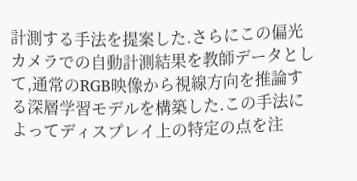計測する手法を提案した.さらにこの偏光カメラでの自動計測結果を教師データとして,通常のRGB映像から視線方向を推論する深層学習モデルを構築した.この手法によってディスプレイ上の特定の点を注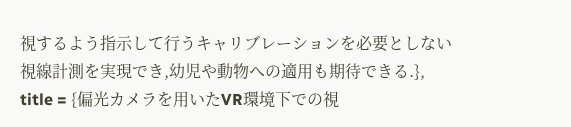視するよう指示して行うキャリブレーションを必要としない視線計測を実現でき,幼児や動物への適用も期待できる.}, title = {偏光カメラを用いたVR環境下での視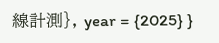線計測}, year = {2025} }